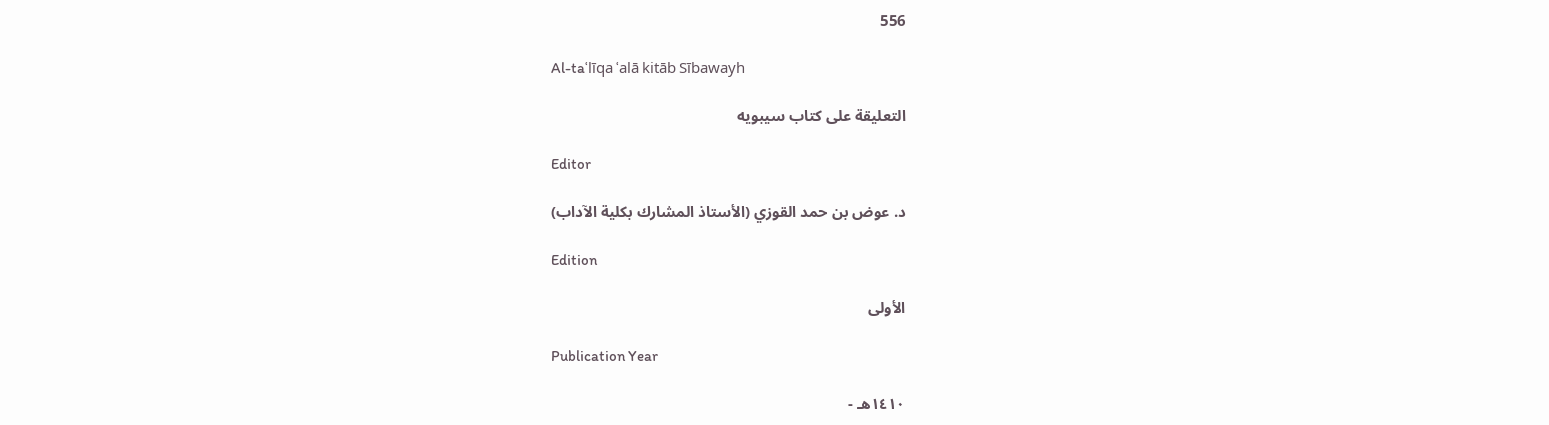556

Al-taʿlīqa ʿalā kitāb Sībawayh

التعليقة على كتاب سيبويه

Editor

د. عوض بن حمد القوزي (الأستاذ المشارك بكلية الآداب)

Edition

الأولى

Publication Year

١٤١٠هـ -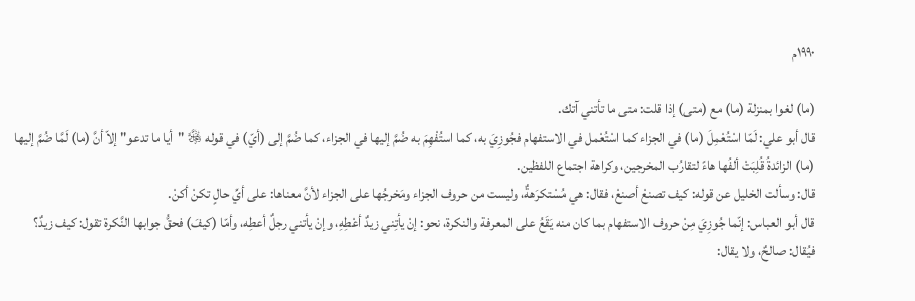١٩٩٠م

(ما) لغوا بمنزلة (ما) مع (متى) إذا قلت: متى ما تأتني آتك.
قال أبو علي: لَمّا اسْتُعْمِلَ (ما) في الجزاء كما اسْتُعْمل في الاستفهام فجُوزِيَ به، كما استُفْهِمَ به ضُمَّ إليها في الجزاء، كما ضُمَّ إلى (أيّ) في قوله ﷿ "أيا ما تدعو" إلاّ أنَّ (ما) لَمَّا ضُمَّ إليها (ما) الزائدةُ قُلِبَتْ ألفُها هاءً لتقارُب المخرجين، وكراهة اجتماع اللفظين.
قال: وسألت الخليل عن قوله: كيف تصنعْ أصنعْ، فقال: هي مُسْتكرَهةٌ، وليست من حروف الجزاء ومَخرجُها على الجزاء لأنَّ معناها: على أيِّ حالٍ تكنْ أكنْ.
قال أبو العباس: إنّما جُوزِيَ مِنْ حروف الاستفهام بما كان منه يَقَعُ على المعرفة والنكرة، نحو: إنْ يأتِني زيدٌ أعْطِهِ، وإنْ يأتني رجلٌ أعطِه، وأمّا (كيفَ) فحقُّ جوابها النَّكرة تقول: كيف زيدٌ؟ فيُقال: صالحٌ، ولا يقال: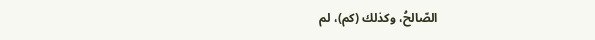الصّالحُ، وكذلك (كم)، لم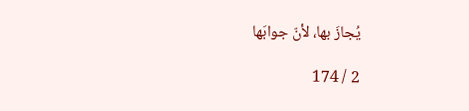يُجازَ بها، لأنّ جوابَها

2 / 174